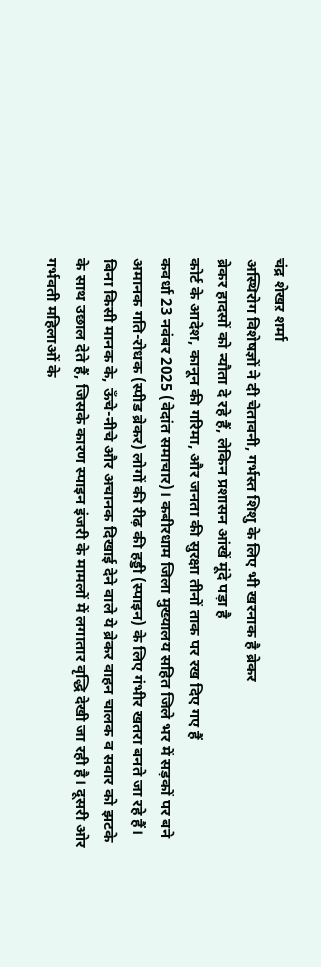चंद्र शेखऱ शर्मा
अस्थिरोग विशेषज्ञों ने दी चेतावनी, गर्भस्त शिशु के लिए भी खरनाक है ब्रेकर
ब्रेकर हादसों को न्यौता दे रहे हैं, लेकिन प्रशासन आंखें मूंदे पड़ा है
कोर्ट के आदेश, कानून की गरिमा, और जनता की सुरक्षा तीनों ताक पर रख दिए गए हैं
कवर्धा 23 नवंबर 2025 (वेदांत समाचार)। कबीरधाम जिला मुख्यालय सहित जिले भर में सड़कों पर बने अमानक गति-रोधक (स्पीड ब्रेकर) लोगों की रीढ़ की हड्डी (स्पाइन) के लिए गंभीर खतरा बनते जा रहे हैं। बिना किसी मानक के, ऊँचे-नीचे और अचानक दिखाई देने वाले ये ब्रेकर वाहन चालक व सवार को झटके के साथ उछाल देते हैं, जिसके कारण स्पाइन इंजरी के मामलों में लगातार वृद्धि देखी जा रही है। दूसरी ओर गर्भवती महिलाओं के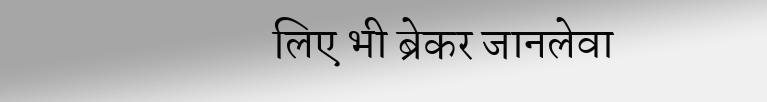लिए भी ब्रेकर जानलेवा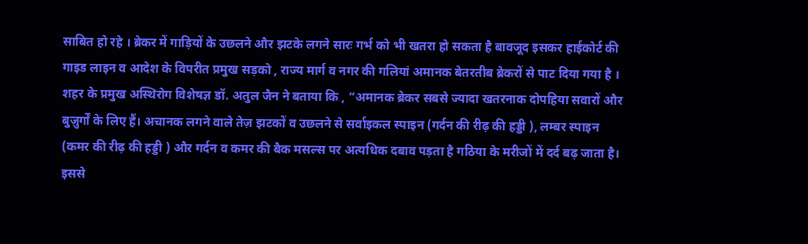साबित हो रहे । ब्रेकर में गाड़ियों के उछलने और झटके लगने सारः गर्भ को भी खतरा हो सकता है बावजूद इसकर हाईकोर्ट की गाइड लाइन व आदेश के विपरीत प्रमुख सड़को , राज्य मार्ग व नगर की गलियां अमानक बेतरतीब ब्रेकरों से पाट दिया गया है ।
शहर के प्रमुख अस्थिरोग विशेषज्ञ डॉ. अतुल जैन ने बताया कि , “अमानक ब्रेकर सबसे ज्यादा खतरनाक दोपहिया सवारों और बुज़ुर्गों के लिए हैं। अचानक लगने वाले तेज़ झटकों व उछलने से सर्वाइकल स्पाइन (गर्दन की रीढ़ की हड्डी ), लम्बर स्पाइन (कमर की रीढ़ की हड्डी ) और गर्दन व कमर की बैक मसल्स पर अत्यधिक दबाव पड़ता है गठिया के मरीजों में दर्द बढ़ जाता है। इससे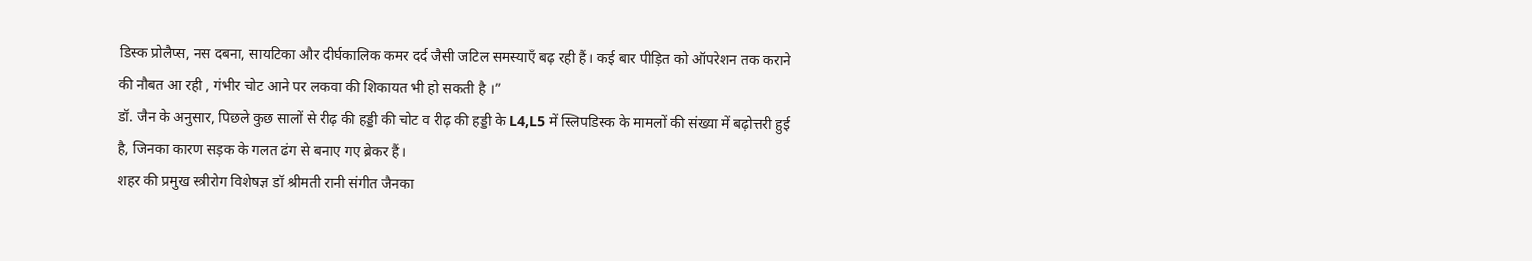डिस्क प्रोलैप्स, नस दबना, सायटिका और दीर्घकालिक कमर दर्द जैसी जटिल समस्याएँ बढ़ रही हैं। कई बार पीड़ित को ऑपरेशन तक कराने की नौबत आ रही , गंभीर चोट आने पर लकवा की शिकायत भी हो सकती है ।”
डॉ. जैन के अनुसार, पिछले कुछ सालों से रीढ़ की हड्डी की चोट व रीढ़ की हड्डी के L4,L5 में स्लिपडिस्क के मामलों की संख्या में बढ़ोत्तरी हुई है, जिनका कारण सड़क के गलत ढंग से बनाए गए ब्रेकर हैं।
शहर की प्रमुख स्त्रीरोग विशेषज्ञ डॉ श्रीमती रानी संगीत जैनका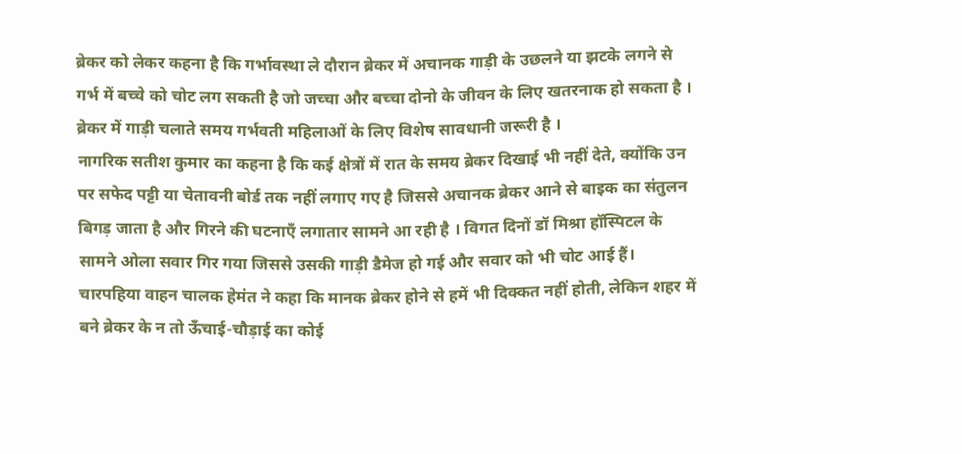ब्रेकर को लेकर कहना है कि गर्भावस्था ले दौरान ब्रेकर में अचानक गाड़ी के उछलने या झटके लगने से गर्भ में बच्चे को चोट लग सकती है जो जच्चा और बच्चा दोनो के जीवन के लिए खतरनाक हो सकता है । ब्रेकर में गाड़ी चलाते समय गर्भवती महिलाओं के लिए विशेष सावधानी जरूरी है ।
नागरिक सतीश कुमार का कहना है कि कई क्षेत्रों में रात के समय ब्रेकर दिखाई भी नहीं देते, क्योंकि उन पर सफेद पट्टी या चेतावनी बोर्ड तक नहीं लगाए गए है जिससे अचानक ब्रेकर आने से बाइक का संतुलन बिगड़ जाता है और गिरने की घटनाएँ लगातार सामने आ रही है । विगत दिनों डॉ मिश्रा हॉस्पिटल के सामने ओला सवार गिर गया जिससे उसकी गाड़ी डैमेज हो गई और सवार को भी चोट आई हैं।
चारपहिया वाहन चालक हेमंत ने कहा कि मानक ब्रेकर होने से हमें भी दिक्कत नहीं होती, लेकिन शहर में बने ब्रेकर के न तो ऊँचाई-चौड़ाई का कोई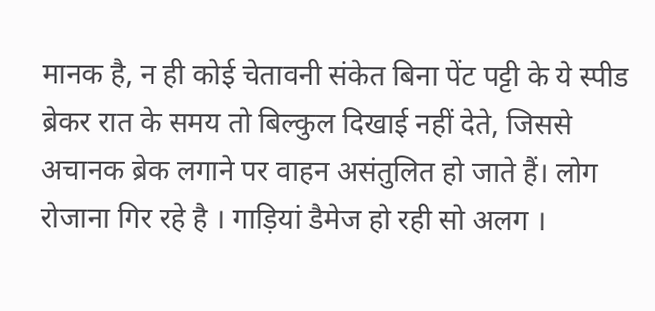मानक है, न ही कोई चेतावनी संकेत बिना पेंट पट्टी के ये स्पीड ब्रेकर रात के समय तो बिल्कुल दिखाई नहीं देते, जिससे अचानक ब्रेक लगाने पर वाहन असंतुलित हो जाते हैं। लोग रोजाना गिर रहे है । गाड़ियां डैमेज हो रही सो अलग ।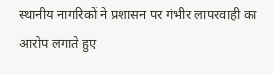स्थानीय नागरिकों ने प्रशासन पर गंभीर लापरवाही का आरोप लगाते हुए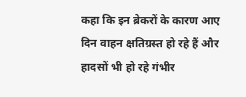कहा कि इन ब्रेकरों के कारण आए दिन वाहन क्षतिग्रस्त हो रहे हैं और हादसों भी हो रहे गंभीर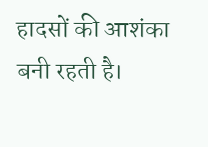हादसों की आशंका बनी रहती है।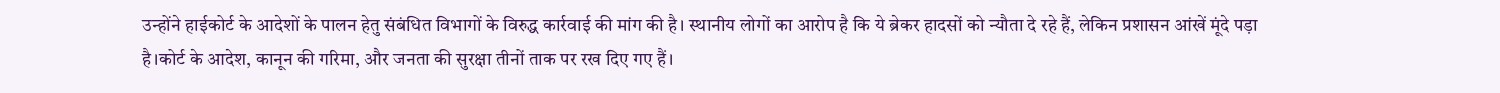उन्होंने हाईकोर्ट के आदेशों के पालन हेतु संबंधित विभागों के विरुद्ध कार्रवाई की मांग की है। स्थानीय लोगों का आरोप है कि ये ब्रेकर हादसों को न्यौता दे रहे हैं, लेकिन प्रशासन आंखें मूंदे पड़ा है।कोर्ट के आदेश, कानून की गरिमा, और जनता की सुरक्षा तीनों ताक पर रख दिए गए हैं।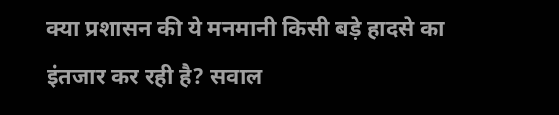क्या प्रशासन की ये मनमानी किसी बड़े हादसे का इंतजार कर रही है? सवाल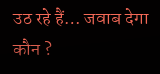उठ रहे हैं… जवाब देगा कौन ?